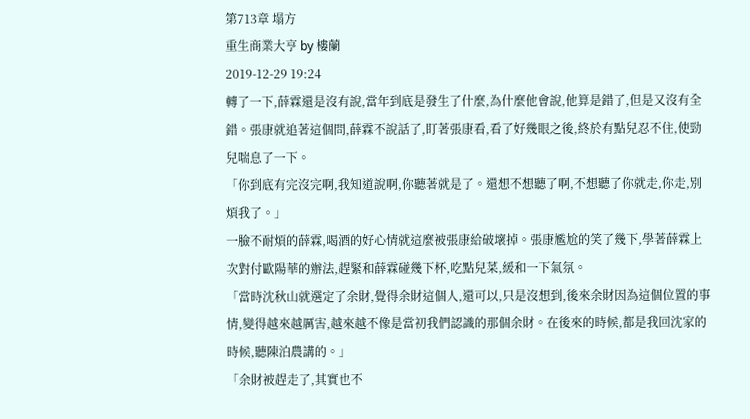第713章 塌方
重生商業大亨 by 樓蘭
2019-12-29 19:24
轉了一下,薛霖還是沒有說,當年到底是發生了什麼,為什麼他會說,他算是錯了,但是又沒有全錯。張康就追著這個問,薛霖不說話了,盯著張康看,看了好幾眼之後,終於有點兒忍不住,使勁兒喘息了一下。
「你到底有完沒完啊,我知道說啊,你聽著就是了。還想不想聽了啊,不想聽了你就走,你走,別煩我了。」
一臉不耐煩的薛霖,喝酒的好心情就這麼被張康給破壞掉。張康尷尬的笑了幾下,學著薛霖上次對付歐陽華的辦法,趕緊和薛霖碰幾下杯,吃點兒菜,緩和一下氣氛。
「當時沈秋山就選定了余財,覺得余財這個人,還可以,只是沒想到,後來余財因為這個位置的事情,變得越來越厲害,越來越不像是當初我們認識的那個余財。在後來的時候,都是我回沈家的時候,聽陳泊農講的。」
「余財被趕走了,其實也不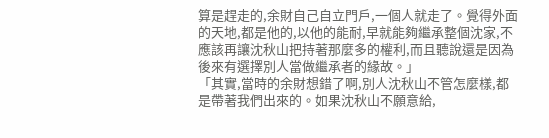算是趕走的,余財自己自立門戶,一個人就走了。覺得外面的天地,都是他的,以他的能耐,早就能夠繼承整個沈家,不應該再讓沈秋山把持著那麼多的權利,而且聽說還是因為後來有選擇別人當做繼承者的緣故。」
「其實,當時的余財想錯了啊,別人沈秋山不管怎麼樣,都是帶著我們出來的。如果沈秋山不願意給,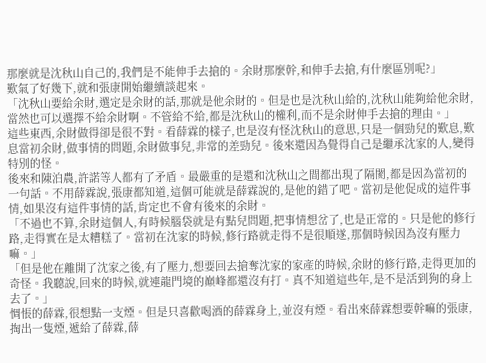那麼就是沈秋山自己的,我們是不能伸手去搶的。余財那麼幹,和伸手去搶,有什麼區別呢?」
歎氣了好幾下,就和張康開始繼續談起來。
「沈秋山要給余財,選定是余財的話,那就是他余財的。但是也是沈秋山給的,沈秋山能夠給他余財,當然也可以選擇不給余財啊。不管給不給,都是沈秋山的權利,而不是余財伸手去搶的理由。」
這些東西,余財做得卻是很不對。看薛霖的樣子,也是沒有怪沈秋山的意思,只是一個勁兒的歎息,歎息當初余財,做事情的問題,余財做事兒,非常的差勁兒。後來還因為覺得自己是繼承沈家的人,變得特別的怪。
後來和陳泊農,許諾等人都有了矛盾。最嚴重的是還和沈秋山之間都出現了隔閡,都是因為當初的一句話。不用薛霖說,張康都知道,這個可能就是薛霖說的,是他的錯了吧。當初是他促成的這件事情,如果沒有這件事情的話,肯定也不會有後來的余財。
「不過也不算,余財這個人,有時候腦袋就是有點兒問題,把事情想岔了,也是正常的。只是他的修行路,走得實在是太糟糕了。當初在沈家的時候,修行路就走得不是很順遂,那個時候因為沒有壓力嘛。」
「但是他在離開了沈家之後,有了壓力,想要回去搶奪沈家的家產的時候,余財的修行路,走得更加的奇怪。我聽說,回來的時候,就連龍門境的巔峰都還沒有打。真不知道這些年,是不是活到狗的身上去了。」
惆悵的薛霖,很想點一支煙。但是只喜歡喝酒的薛霖身上,並沒有煙。看出來薛霖想要幹嘛的張康,掏出一隻煙,遞給了薛霖,薛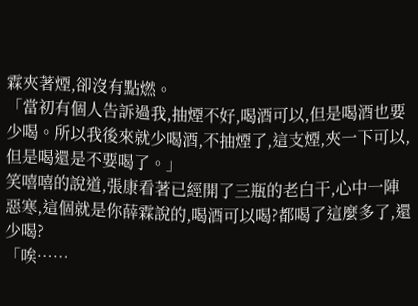霖夾著煙,卻沒有點燃。
「當初有個人告訴過我,抽煙不好,喝酒可以,但是喝酒也要少喝。所以我後來就少喝酒,不抽煙了,這支煙,夾一下可以,但是喝還是不要喝了。」
笑嘻嘻的說道,張康看著已經開了三瓶的老白干,心中一陣惡寒,這個就是你薛霖說的,喝酒可以喝?都喝了這麼多了,還少喝?
「唉……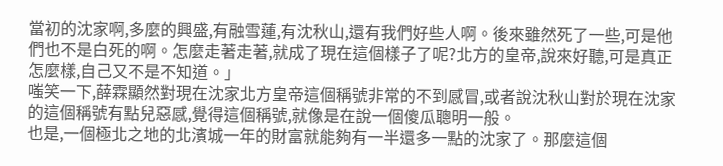當初的沈家啊,多麼的興盛,有融雪蓮,有沈秋山,還有我們好些人啊。後來雖然死了一些,可是他們也不是白死的啊。怎麼走著走著,就成了現在這個樣子了呢?北方的皇帝,說來好聽,可是真正怎麼樣,自己又不是不知道。」
嗤笑一下,薛霖顯然對現在沈家北方皇帝這個稱號非常的不到感冒,或者說沈秋山對於現在沈家的這個稱號有點兒惡感,覺得這個稱號,就像是在說一個傻瓜聰明一般。
也是,一個極北之地的北濱城一年的財富就能夠有一半還多一點的沈家了。那麼這個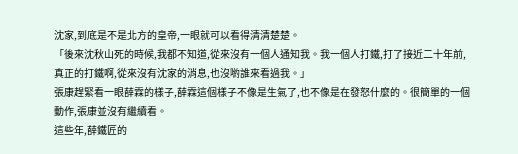沈家,到底是不是北方的皇帝,一眼就可以看得清清楚楚。
「後來沈秋山死的時候,我都不知道,從來沒有一個人通知我。我一個人打鐵,打了接近二十年前,真正的打鐵啊,從來沒有沈家的消息,也沒喲誰來看過我。」
張康趕緊看一眼薛霖的樣子,薛霖這個樣子不像是生氣了,也不像是在發怒什麼的。很簡單的一個動作,張康並沒有繼續看。
這些年,薛鐵匠的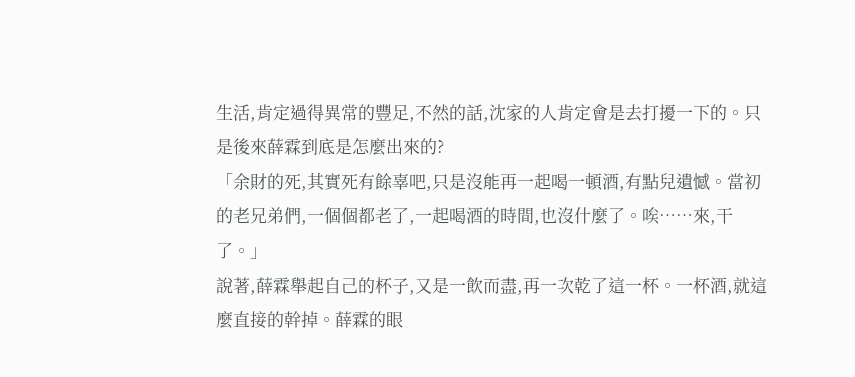生活,肯定過得異常的豐足,不然的話,沈家的人肯定會是去打擾一下的。只是後來薛霖到底是怎麼出來的?
「余財的死,其實死有餘辜吧,只是沒能再一起喝一頓酒,有點兒遺憾。當初的老兄弟們,一個個都老了,一起喝酒的時間,也沒什麼了。唉……來,干了。」
說著,薛霖舉起自己的杯子,又是一飲而盡,再一次乾了這一杯。一杯酒,就這麼直接的幹掉。薛霖的眼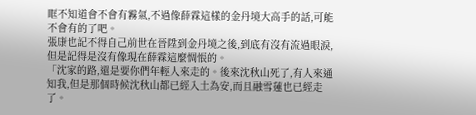眶不知道會不會有霧氣,不過像薛霖這樣的金丹境大高手的話,可能不會有的了吧。
張康也記不得自己前世在晉陞到金丹境之後,到底有沒有流過眼淚,但是記得是沒有像現在薛霖這麼惆悵的。
「沈家的路,還是要你們年輕人來走的。後來沈秋山死了,有人來通知我,但是那個時候沈秋山都已經入土為安,而且融雪蓮也已經走了。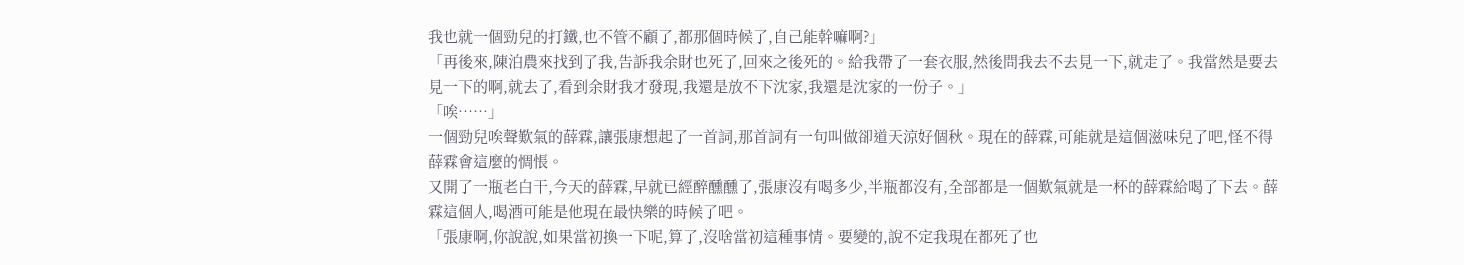我也就一個勁兒的打鐵,也不管不顧了,都那個時候了,自己能幹嘛啊?」
「再後來,陳泊農來找到了我,告訴我余財也死了,回來之後死的。給我帶了一套衣服,然後問我去不去見一下,就走了。我當然是要去見一下的啊,就去了,看到余財我才發現,我還是放不下沈家,我還是沈家的一份子。」
「唉……」
一個勁兒唉聲歎氣的薛霖,讓張康想起了一首詞,那首詞有一句叫做卻道天涼好個秋。現在的薛霖,可能就是這個滋味兒了吧,怪不得薛霖會這麼的惆悵。
又開了一瓶老白干,今天的薛霖,早就已經醉醺醺了,張康沒有喝多少,半瓶都沒有,全部都是一個歎氣就是一杯的薛霖給喝了下去。薛霖這個人,喝酒可能是他現在最快樂的時候了吧。
「張康啊,你說說,如果當初換一下呢,算了,沒啥當初這種事情。要變的,說不定我現在都死了也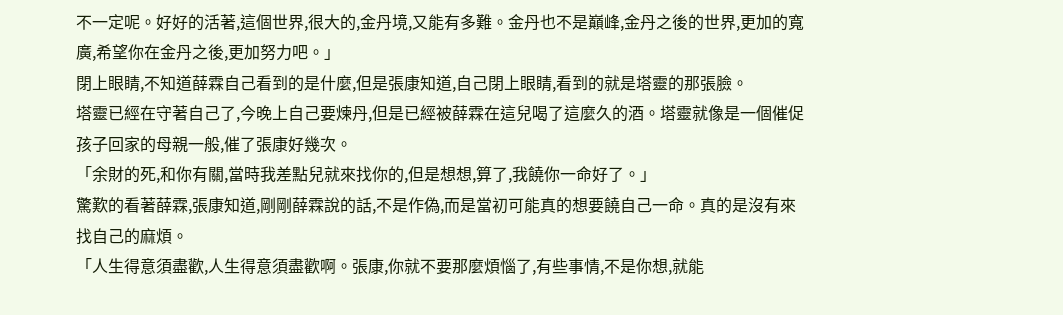不一定呢。好好的活著,這個世界,很大的,金丹境,又能有多難。金丹也不是巔峰,金丹之後的世界,更加的寬廣,希望你在金丹之後,更加努力吧。」
閉上眼睛,不知道薛霖自己看到的是什麼,但是張康知道,自己閉上眼睛,看到的就是塔靈的那張臉。
塔靈已經在守著自己了,今晚上自己要煉丹,但是已經被薛霖在這兒喝了這麼久的酒。塔靈就像是一個催促孩子回家的母親一般,催了張康好幾次。
「余財的死,和你有關,當時我差點兒就來找你的,但是想想,算了,我饒你一命好了。」
驚歎的看著薛霖,張康知道,剛剛薛霖說的話,不是作偽,而是當初可能真的想要饒自己一命。真的是沒有來找自己的麻煩。
「人生得意須盡歡,人生得意須盡歡啊。張康,你就不要那麼煩惱了,有些事情,不是你想,就能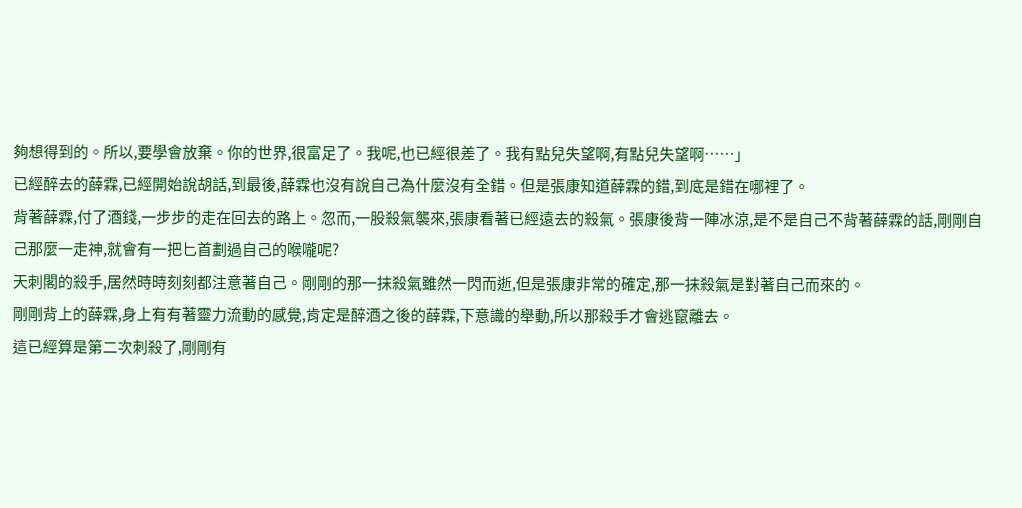夠想得到的。所以,要學會放棄。你的世界,很富足了。我呢,也已經很差了。我有點兒失望啊,有點兒失望啊……」
已經醉去的薛霖,已經開始說胡話,到最後,薛霖也沒有說自己為什麼沒有全錯。但是張康知道薛霖的錯,到底是錯在哪裡了。
背著薛霖,付了酒錢,一步步的走在回去的路上。忽而,一股殺氣襲來,張康看著已經遠去的殺氣。張康後背一陣冰涼,是不是自己不背著薛霖的話,剛剛自己那麼一走神,就會有一把匕首劃過自己的喉嚨呢?
天刺閣的殺手,居然時時刻刻都注意著自己。剛剛的那一抹殺氣雖然一閃而逝,但是張康非常的確定,那一抹殺氣是對著自己而來的。
剛剛背上的薛霖,身上有有著靈力流動的感覺,肯定是醉酒之後的薛霖,下意識的舉動,所以那殺手才會逃竄離去。
這已經算是第二次刺殺了,剛剛有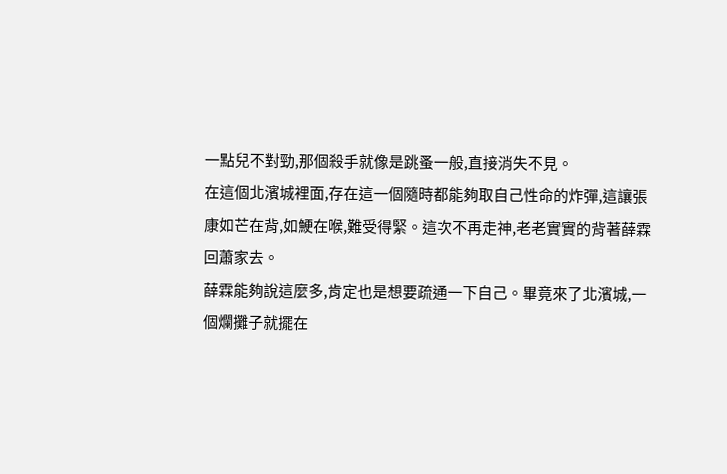一點兒不對勁,那個殺手就像是跳蚤一般,直接消失不見。
在這個北濱城裡面,存在這一個隨時都能夠取自己性命的炸彈,這讓張康如芒在背,如鯁在喉,難受得緊。這次不再走神,老老實實的背著薛霖回蕭家去。
薛霖能夠說這麼多,肯定也是想要疏通一下自己。畢竟來了北濱城,一個爛攤子就擺在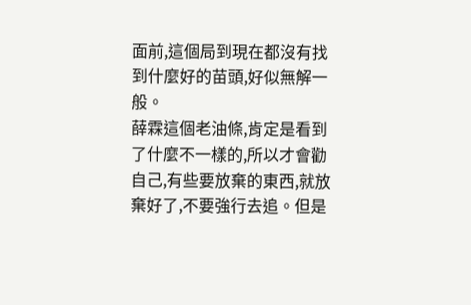面前,這個局到現在都沒有找到什麼好的苗頭,好似無解一般。
薛霖這個老油條,肯定是看到了什麼不一樣的,所以才會勸自己,有些要放棄的東西,就放棄好了,不要強行去追。但是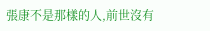張康不是那樣的人,前世沒有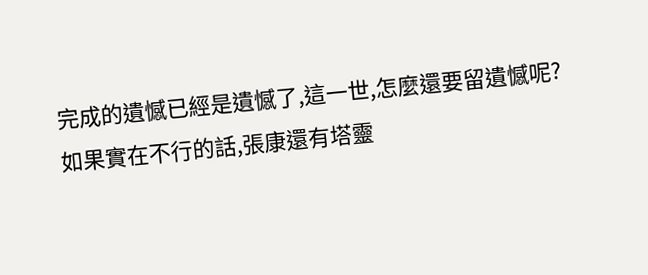完成的遺憾已經是遺憾了,這一世,怎麼還要留遺憾呢?
如果實在不行的話,張康還有塔靈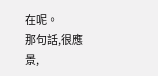在呢。
那句話,很應景,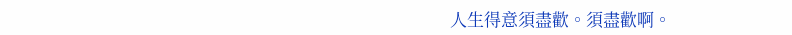人生得意須盡歡。須盡歡啊。